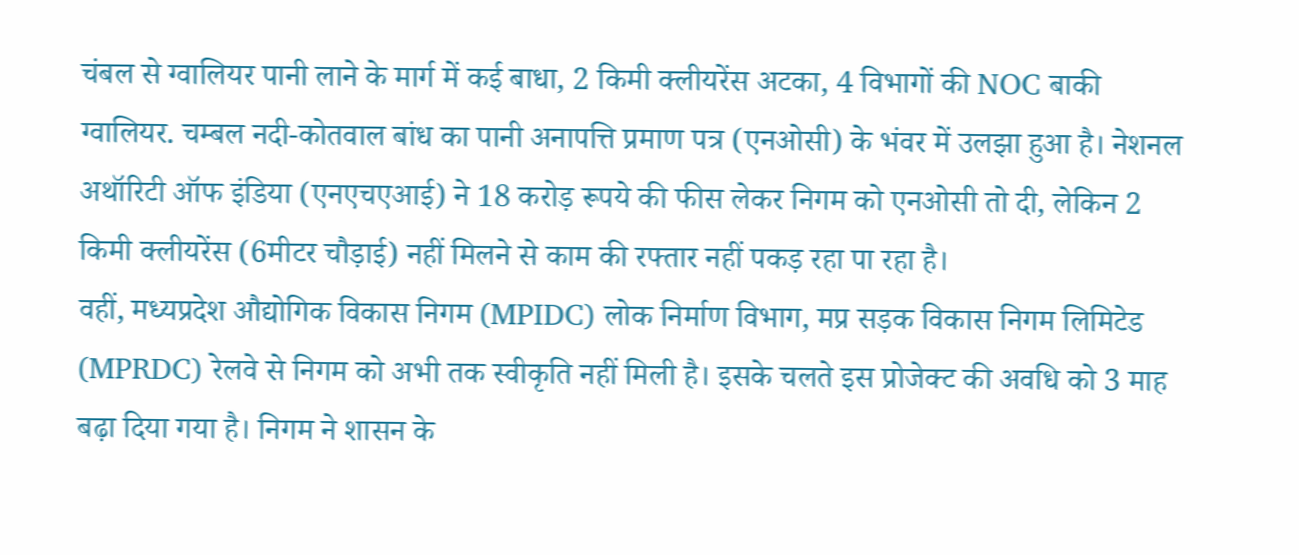चंबल से ग्वालियर पानी लाने के मार्ग में कई बाधा, 2 किमी क्लीयरेंस अटका, 4 विभागों की NOC बाकी
ग्वालियर. चम्बल नदी-कोतवाल बांध का पानी अनापत्ति प्रमाण पत्र (एनओसी) के भंवर में उलझा हुआ है। नेशनल अथॉरिटी ऑफ इंडिया (एनएचएआई) ने 18 करोड़ रूपये की फीस लेकर निगम को एनओसी तो दी, लेकिन 2 किमी क्लीयरेंस (6मीटर चौड़ाई) नहीं मिलने से काम की रफ्तार नहीं पकड़ रहा पा रहा है।
वहीं, मध्यप्रदेश औद्योगिक विकास निगम (MPIDC) लोक निर्माण विभाग, मप्र सड़क विकास निगम लिमिटेड (MPRDC) रेलवे से निगम को अभी तक स्वीकृति नहीं मिली है। इसके चलते इस प्रोजेक्ट की अवधि को 3 माह बढ़ा दिया गया है। निगम ने शासन के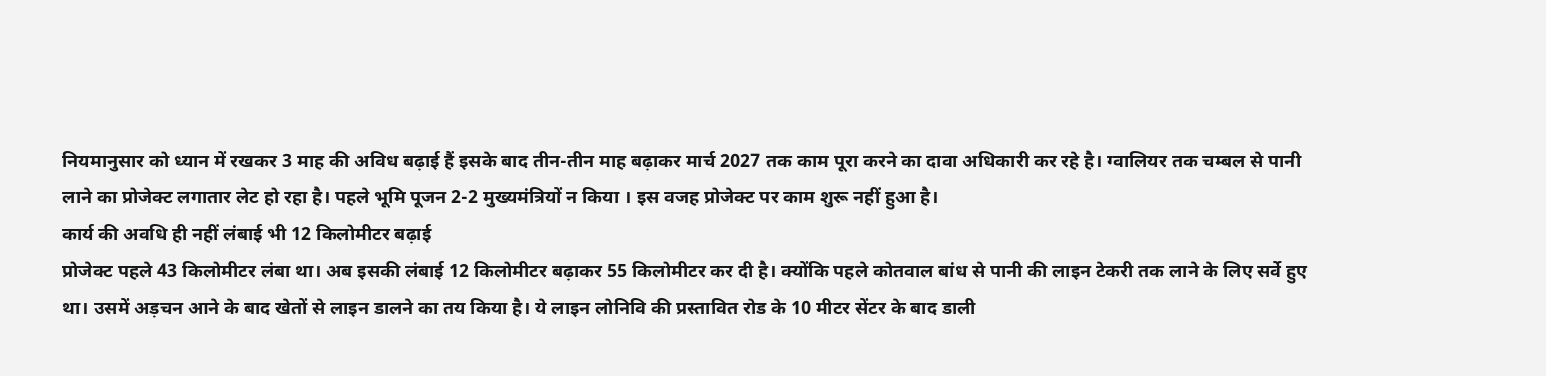नियमानुसार को ध्यान में रखकर 3 माह की अविध बढ़ाई हैं इसके बाद तीन-तीन माह बढ़ाकर मार्च 2027 तक काम पूरा करने का दावा अधिकारी कर रहे है। ग्वालियर तक चम्बल से पानी लाने का प्रोजेक्ट लगातार लेट हो रहा है। पहले भूमि पूजन 2-2 मुख्यमंत्रियों न किया । इस वजह प्रोजेक्ट पर काम शुरू नहीं हुआ है।
कार्य की अवधि ही नहीं लंबाई भी 12 किलोमीटर बढ़ाई
प्रोजेक्ट पहले 43 किलोमीटर लंबा था। अब इसकी लंबाई 12 किलोमीटर बढ़ाकर 55 किलोमीटर कर दी है। क्योंकि पहले कोतवाल बांध से पानी की लाइन टेकरी तक लाने के लिए सर्वे हुए था। उसमें अड़चन आने के बाद खेतों से लाइन डालने का तय किया है। ये लाइन लोनिवि की प्रस्तावित रोड के 10 मीटर सेंटर के बाद डाली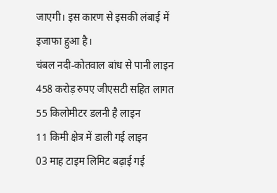जाएगी। इस कारण से इसकी लंबाई में इजाफा हुआ है।
चंबल नदी-कोतवाल बांध से पानी लाइन
458 करोड़ रुपए जीएसटी सहित लागत
55 किलोमीटर डलनी है लाइन
11 किमी क्षेत्र में डाली गई लाइन
03 माह टाइम लिमिट बढ़ाई गई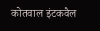कोतवाल इंटकवैल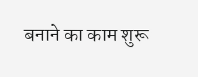बनाने का काम शुरू